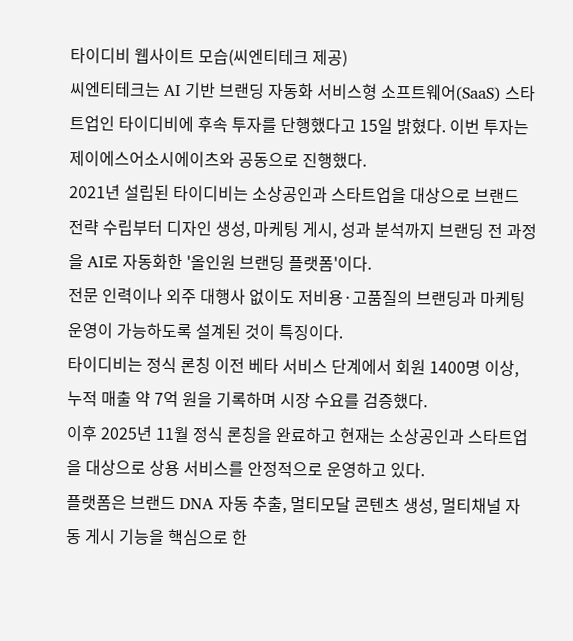타이디비 웹사이트 모습(씨엔티테크 제공)
씨엔티테크는 AI 기반 브랜딩 자동화 서비스형 소프트웨어(SaaS) 스타트업인 타이디비에 후속 투자를 단행했다고 15일 밝혔다. 이번 투자는 제이에스어소시에이츠와 공동으로 진행했다.
2021년 설립된 타이디비는 소상공인과 스타트업을 대상으로 브랜드 전략 수립부터 디자인 생성, 마케팅 게시, 성과 분석까지 브랜딩 전 과정을 AI로 자동화한 '올인원 브랜딩 플랫폼'이다.
전문 인력이나 외주 대행사 없이도 저비용·고품질의 브랜딩과 마케팅 운영이 가능하도록 설계된 것이 특징이다.
타이디비는 정식 론칭 이전 베타 서비스 단계에서 회원 1400명 이상, 누적 매출 약 7억 원을 기록하며 시장 수요를 검증했다.
이후 2025년 11월 정식 론칭을 완료하고 현재는 소상공인과 스타트업을 대상으로 상용 서비스를 안정적으로 운영하고 있다.
플랫폼은 브랜드 DNA 자동 추출, 멀티모달 콘텐츠 생성, 멀티채널 자동 게시 기능을 핵심으로 한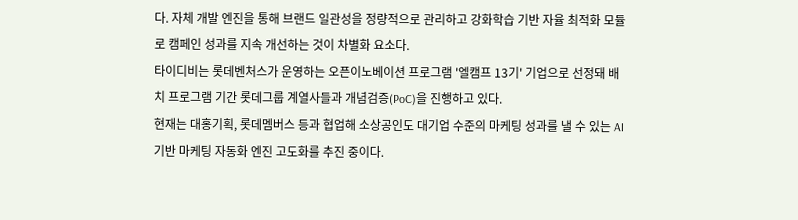다. 자체 개발 엔진을 통해 브랜드 일관성을 정량적으로 관리하고 강화학습 기반 자율 최적화 모듈로 캠페인 성과를 지속 개선하는 것이 차별화 요소다.
타이디비는 롯데벤처스가 운영하는 오픈이노베이션 프로그램 '엘캠프 13기' 기업으로 선정돼 배치 프로그램 기간 롯데그룹 계열사들과 개념검증(PoC)을 진행하고 있다.
현재는 대홍기획, 롯데멤버스 등과 협업해 소상공인도 대기업 수준의 마케팅 성과를 낼 수 있는 AI 기반 마케팅 자동화 엔진 고도화를 추진 중이다.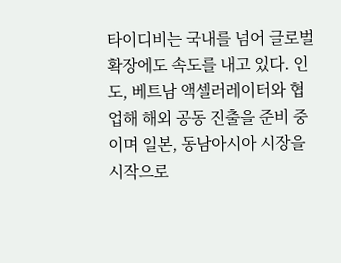타이디비는 국내를 넘어 글로벌 확장에도 속도를 내고 있다. 인도, 베트남 액셀러레이터와 협업해 해외 공동 진출을 준비 중이며 일본, 동남아시아 시장을 시작으로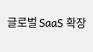글로벌 SaaS 확장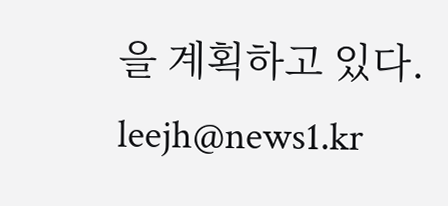을 계획하고 있다.
leejh@news1.kr